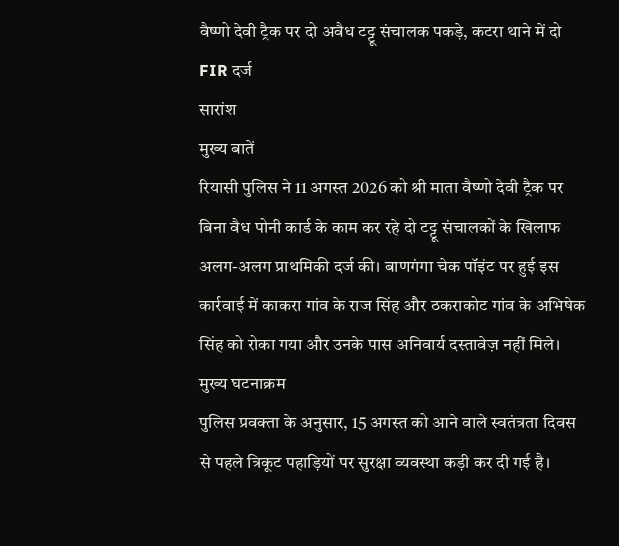वैष्णो देवी ट्रैक पर दो अवैध टट्टू संचालक पकड़े, कटरा थाने में दो FIR दर्ज
सारांश
मुख्य बातें
रियासी पुलिस ने 11 अगस्त 2026 को श्री माता वैष्णो देवी ट्रैक पर बिना वैध पोनी कार्ड के काम कर रहे दो टट्टू संचालकों के खिलाफ अलग-अलग प्राथमिकी दर्ज की। बाणगंगा चेक पॉइंट पर हुई इस कार्रवाई में काकरा गांव के राज सिंह और ठकराकोट गांव के अभिषेक सिंह को रोका गया और उनके पास अनिवार्य दस्तावेज़ नहीं मिले।
मुख्य घटनाक्रम
पुलिस प्रवक्ता के अनुसार, 15 अगस्त को आने वाले स्वतंत्रता दिवस से पहले त्रिकूट पहाड़ियों पर सुरक्षा व्यवस्था कड़ी कर दी गई है।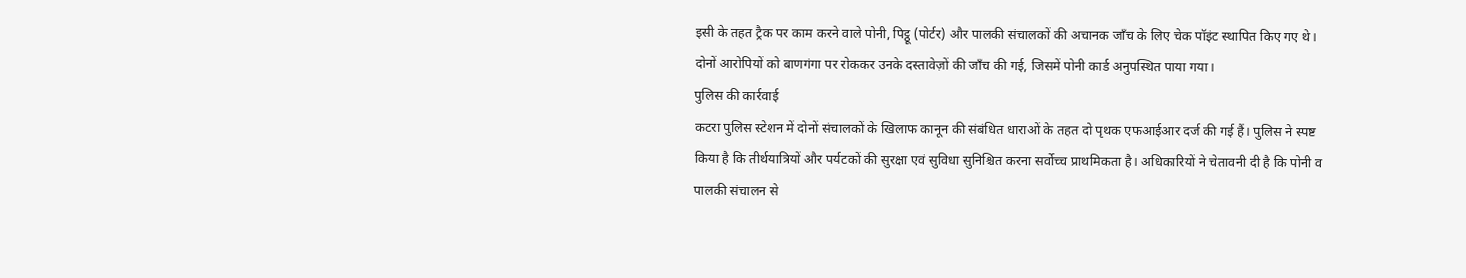इसी के तहत ट्रैक पर काम करने वाले पोनी, पिट्ठू (पोर्टर) और पालकी संचालकों की अचानक जाँच के लिए चेक पॉइंट स्थापित किए गए थे। दोनों आरोपियों को बाणगंगा पर रोककर उनके दस्तावेज़ों की जाँच की गई, जिसमें पोनी कार्ड अनुपस्थित पाया गया।
पुलिस की कार्रवाई
कटरा पुलिस स्टेशन में दोनों संचालकों के खिलाफ कानून की संबंधित धाराओं के तहत दो पृथक एफआईआर दर्ज की गई हैं। पुलिस ने स्पष्ट किया है कि तीर्थयात्रियों और पर्यटकों की सुरक्षा एवं सुविधा सुनिश्चित करना सर्वोच्च प्राथमिकता है। अधिकारियों ने चेतावनी दी है कि पोनी व पालकी संचालन से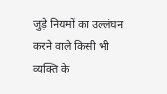जुड़े नियमों का उल्लंघन करने वाले किसी भी व्यक्ति के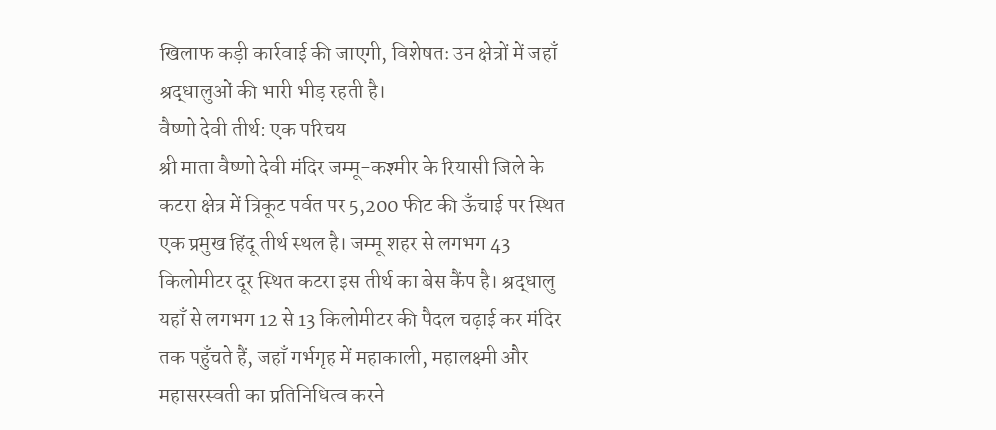खिलाफ कड़ी कार्रवाई की जाएगी, विशेषतः उन क्षेत्रों में जहाँ श्रद्धालुओं की भारी भीड़ रहती है।
वैष्णो देवी तीर्थ: एक परिचय
श्री माता वैष्णो देवी मंदिर जम्मू-कश्मीर के रियासी जिले के कटरा क्षेत्र में त्रिकूट पर्वत पर 5,200 फीट की ऊँचाई पर स्थित एक प्रमुख हिंदू तीर्थ स्थल है। जम्मू शहर से लगभग 43 किलोमीटर दूर स्थित कटरा इस तीर्थ का बेस कैंप है। श्रद्धालु यहाँ से लगभग 12 से 13 किलोमीटर की पैदल चढ़ाई कर मंदिर तक पहुँचते हैं, जहाँ गर्भगृह में महाकाली, महालक्ष्मी और महासरस्वती का प्रतिनिधित्व करने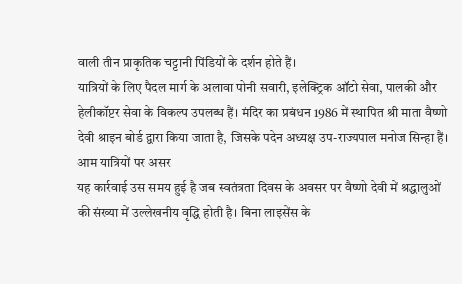वाली तीन प्राकृतिक चट्टानी पिंडियों के दर्शन होते हैं।
यात्रियों के लिए पैदल मार्ग के अलावा पोनी सवारी, इलेक्ट्रिक ऑटो सेवा, पालकी और हेलीकॉप्टर सेवा के विकल्प उपलब्ध हैं। मंदिर का प्रबंधन 1986 में स्थापित श्री माता वैष्णो देवी श्राइन बोर्ड द्वारा किया जाता है, जिसके पदेन अध्यक्ष उप-राज्यपाल मनोज सिन्हा हैं।
आम यात्रियों पर असर
यह कार्रवाई उस समय हुई है जब स्वतंत्रता दिवस के अवसर पर वैष्णो देवी में श्रद्धालुओं की संख्या में उल्लेखनीय वृद्धि होती है। बिना लाइसेंस के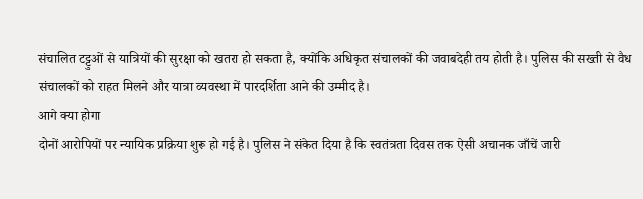संचालित टट्टुओं से यात्रियों की सुरक्षा को खतरा हो सकता है, क्योंकि अधिकृत संचालकों की जवाबदेही तय होती है। पुलिस की सख्ती से वैध संचालकों को राहत मिलने और यात्रा व्यवस्था में पारदर्शिता आने की उम्मीद है।
आगे क्या होगा
दोनों आरोपियों पर न्यायिक प्रक्रिया शुरू हो गई है। पुलिस ने संकेत दिया है कि स्वतंत्रता दिवस तक ऐसी अचानक जाँचें जारी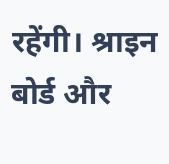रहेंगी। श्राइन बोर्ड और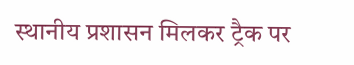स्थानीय प्रशासन मिलकर ट्रैक पर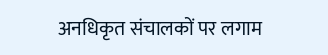अनधिकृत संचालकों पर लगाम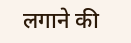लगाने की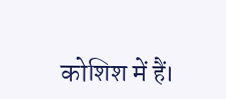कोशिश में हैं।